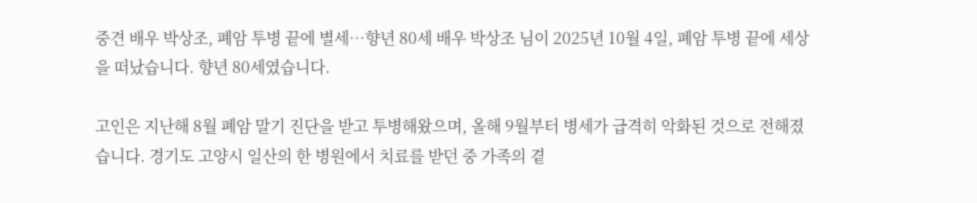중견 배우 박상조, 폐암 투병 끝에 별세…향년 80세 배우 박상조 님이 2025년 10월 4일, 폐암 투병 끝에 세상을 떠났습니다. 향년 80세였습니다.

고인은 지난해 8월 폐암 말기 진단을 받고 투병해왔으며, 올해 9월부터 병세가 급격히 악화된 것으로 전해졌습니다. 경기도 고양시 일산의 한 병원에서 치료를 받던 중 가족의 곁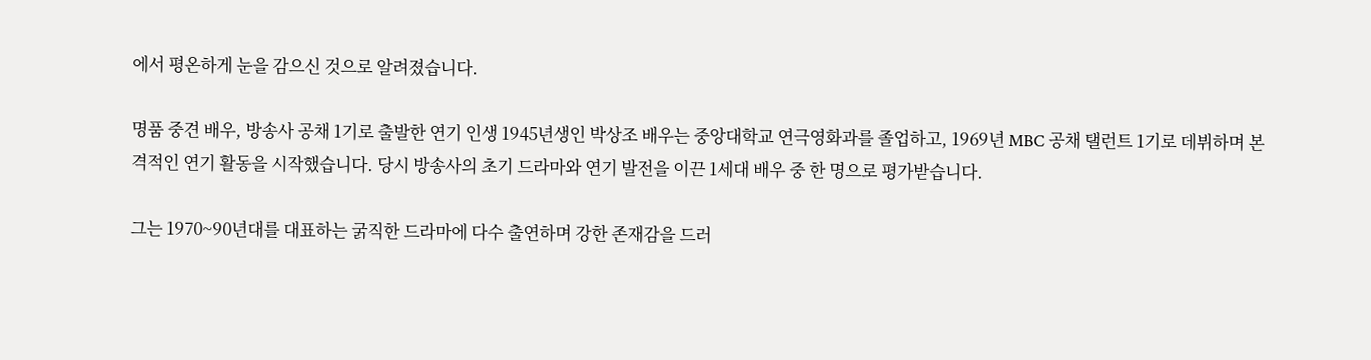에서 평온하게 눈을 감으신 것으로 알려졌습니다.

명품 중견 배우, 방송사 공채 1기로 출발한 연기 인생 1945년생인 박상조 배우는 중앙대학교 연극영화과를 졸업하고, 1969년 MBC 공채 탤런트 1기로 데뷔하며 본격적인 연기 활동을 시작했습니다. 당시 방송사의 초기 드라마와 연기 발전을 이끈 1세대 배우 중 한 명으로 평가받습니다.

그는 1970~90년대를 대표하는 굵직한 드라마에 다수 출연하며 강한 존재감을 드러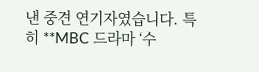낸 중견 연기자였습니다. 특히 **MBC 드라마 ‘수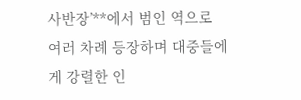사반장’**에서 범인 역으로 여러 차례 등장하며 대중들에게 강렬한 인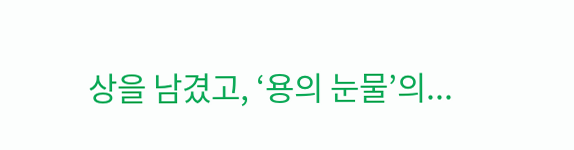상을 남겼고, ‘용의 눈물’의...